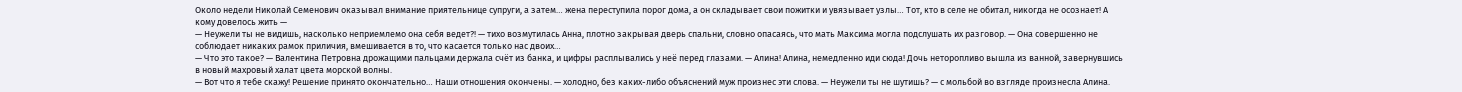Около недели Николай Семенович оказывал внимание приятельнице супруги, а затем… жена переступила порог дома, а он складывает свои пожитки и увязывает узлы… Тот, кто в селе не обитал, никогда не осознает! А кому довелось жить —
— Неужели ты не видишь, насколько неприемлемо она себя ведет?! — тихо возмутилась Анна, плотно закрывая дверь спальни, словно опасаясь, что мать Максима могла подслушать их разговор. — Она совершенно не соблюдает никаких рамок приличия, вмешивается в то, что касается только нас двоих…
— Что это такое? — Валентина Петровна дрожащими пальцами держала счёт из банка, и цифры расплывались у неё перед глазами. — Алина! Алина, немедленно иди сюда! Дочь неторопливо вышла из ванной, завернувшись в новый махровый халат цвета морской волны.
— Вот что я тебе скажу! Решение принято окончательно… Наши отношения окончены. — холодно, без каких-либо объяснений муж произнес эти слова. — Неужели ты не шутишь? — с мольбой во взгляде произнесла Алина.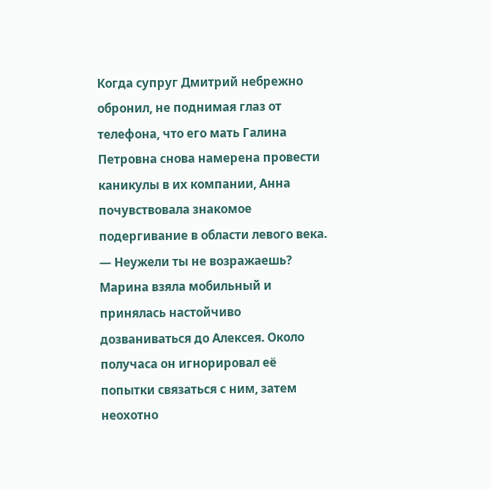Когда супруг Дмитрий небрежно обронил, не поднимая глаз от телефона, что его мать Галина Петровна снова намерена провести каникулы в их компании, Анна почувствовала знакомое подергивание в области левого века. — Неужели ты не возражаешь?
Марина взяла мобильный и принялась настойчиво дозваниваться до Алексея. Около получаса он игнорировал её попытки связаться с ним, затем неохотно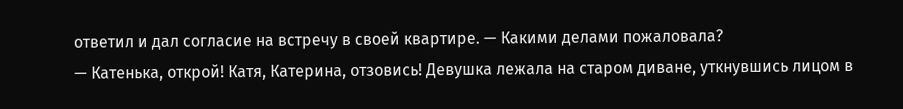ответил и дал согласие на встречу в своей квартире. — Какими делами пожаловала?
— Катенька, открой! Катя, Катерина, отзовись! Девушка лежала на старом диване, уткнувшись лицом в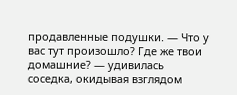продавленные подушки. — Что у вас тут произошло? Где же твои домашние? — удивилась соседка, окидывая взглядом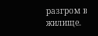разгром в жилище.